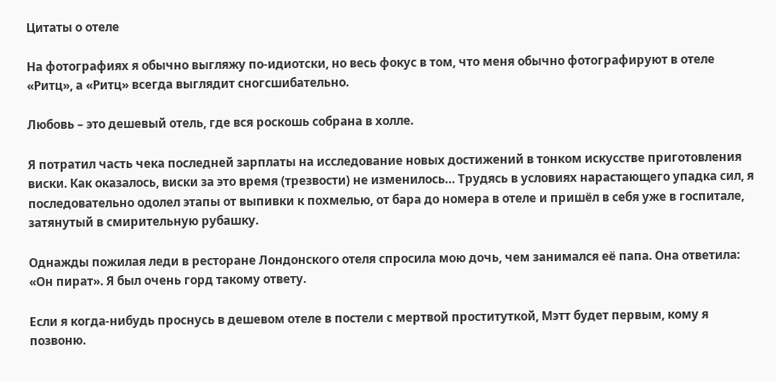Цитаты о отеле

На фотографиях я обычно выгляжу по-идиотски, но весь фокус в том, что меня обычно фотографируют в отеле «Ритц», а «Ритц» всегда выглядит сногсшибательно.

Любовь – это дешевый отель, где вся роскошь собрана в холле.

Я потратил часть чека последней зарплаты на исследование новых достижений в тонком искусстве приготовления виски. Как оказалось, виски за это время (трезвости) не изменилось… Трудясь в условиях нарастающего упадка сил, я последовательно одолел этапы от выпивки к похмелью, от бара до номера в отеле и пришёл в себя уже в госпитале, затянутый в смирительную рубашку.

Однажды пожилая леди в ресторане Лондонского отеля спросила мою дочь, чем занимался её папа. Она ответила: «Он пират». Я был очень горд такому ответу.

Если я когда-нибудь проснусь в дешевом отеле в постели с мертвой проституткой, Мэтт будет первым, кому я позвоню.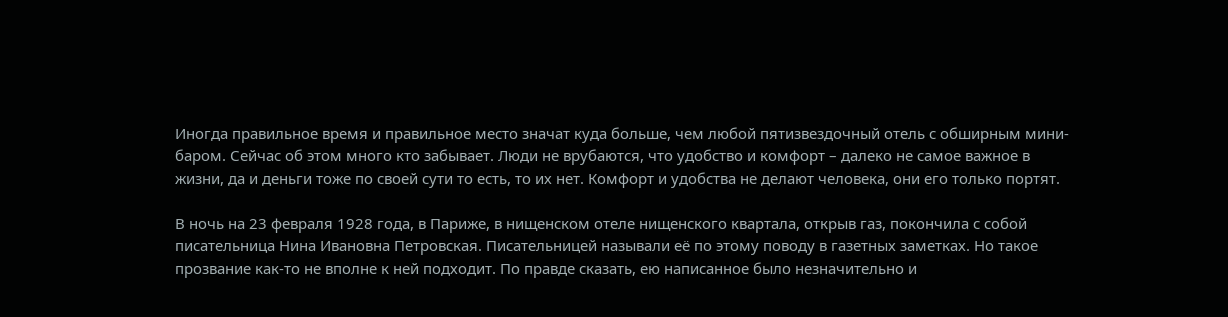Иногда правильное время и правильное место значат куда больше, чем любой пятизвездочный отель с обширным мини-баром. Сейчас об этом много кто забывает. Люди не врубаются, что удобство и комфорт – далеко не самое важное в жизни, да и деньги тоже по своей сути то есть, то их нет. Комфорт и удобства не делают человека, они его только портят.

В ночь на 23 февраля 1928 года, в Париже, в нищенском отеле нищенского квартала, открыв газ, покончила с собой писательница Нина Ивановна Петровская. Писательницей называли её по этому поводу в газетных заметках. Но такое прозвание как-то не вполне к ней подходит. По правде сказать, ею написанное было незначительно и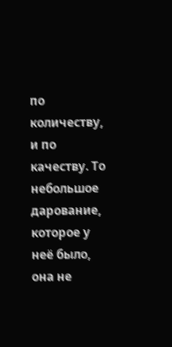по количеству, и по качеству. То небольшое дарование, которое у неё было, она не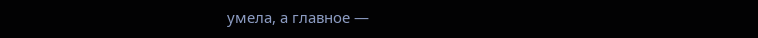умела, а главное —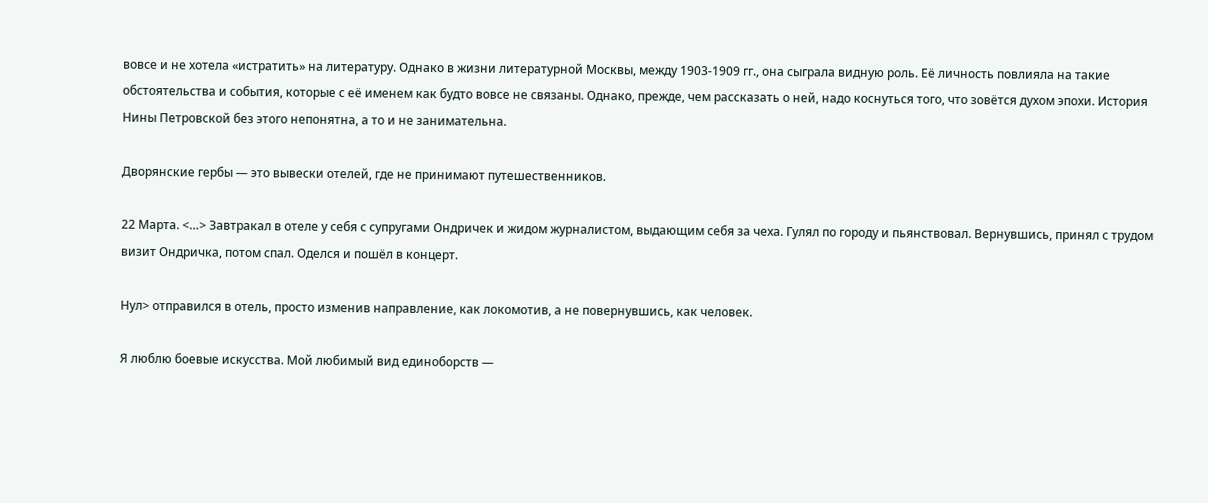вовсе и не хотела «истратить» на литературу. Однако в жизни литературной Москвы, между 1903-1909 гг., она сыграла видную роль. Её личность повлияла на такие обстоятельства и события, которые с её именем как будто вовсе не связаны. Однако, прежде, чем рассказать о ней, надо коснуться того, что зовётся духом эпохи. История Нины Петровской без этого непонятна, а то и не занимательна.

Дворянские гербы — это вывески отелей, где не принимают путешественников.

22 Марта. <…> Завтракал в отеле у себя с супругами Ондричек и жидом журналистом, выдающим себя за чеха. Гулял по городу и пьянствовал. Вернувшись, принял с трудом визит Ондричка, потом спал. Оделся и пошёл в концерт.

Нул> отправился в отель, просто изменив направление, как локомотив, а не повернувшись, как человек.

Я люблю боевые искусства. Мой любимый вид единоборств —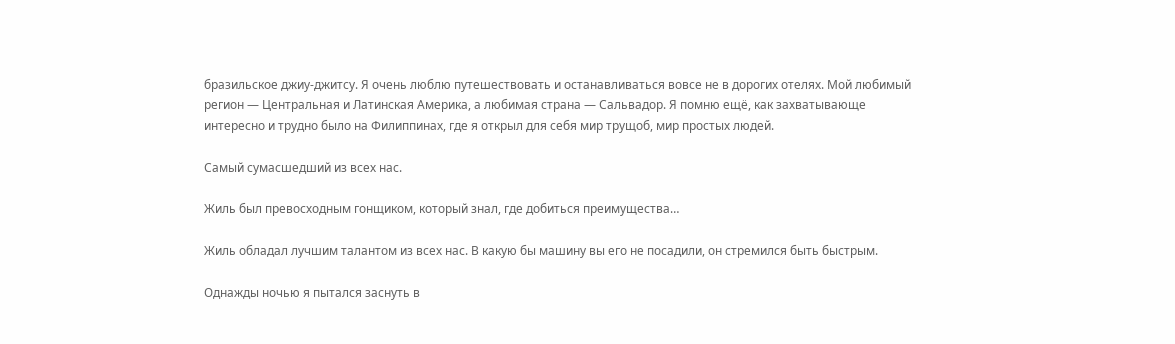бразильское джиу-джитсу. Я очень люблю путешествовать и останавливаться вовсе не в дорогих отелях. Мой любимый регион — Центральная и Латинская Америка, а любимая страна — Сальвадор. Я помню ещё, как захватывающе интересно и трудно было на Филиппинах, где я открыл для себя мир трущоб, мир простых людей.

Самый сумасшедший из всех нас.

Жиль был превосходным гонщиком, который знал, где добиться преимущества…

Жиль обладал лучшим талантом из всех нас. В какую бы машину вы его не посадили, он стремился быть быстрым.

Однажды ночью я пытался заснуть в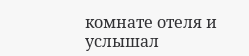комнате отеля и услышал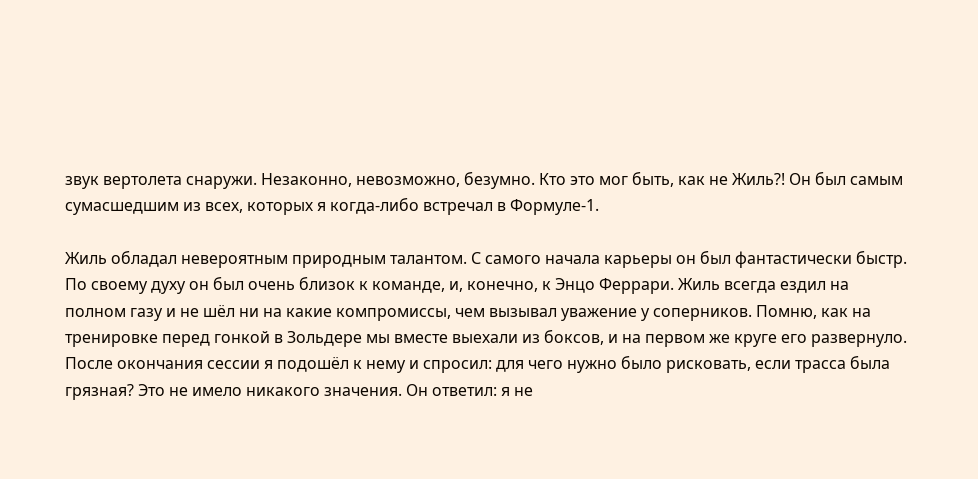звук вертолета снаружи. Незаконно, невозможно, безумно. Кто это мог быть, как не Жиль?! Он был самым сумасшедшим из всех, которых я когда-либо встречал в Формуле-1.

Жиль обладал невероятным природным талантом. С самого начала карьеры он был фантастически быстр. По своему духу он был очень близок к команде, и, конечно, к Энцо Феррари. Жиль всегда ездил на полном газу и не шёл ни на какие компромиссы, чем вызывал уважение у соперников. Помню, как на тренировке перед гонкой в Зольдере мы вместе выехали из боксов, и на первом же круге его развернуло. После окончания сессии я подошёл к нему и спросил: для чего нужно было рисковать, если трасса была грязная? Это не имело никакого значения. Он ответил: я не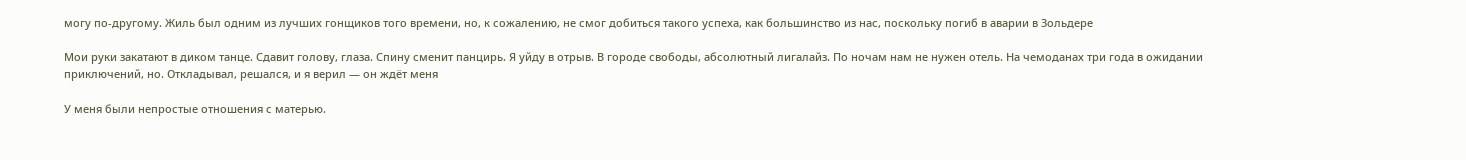могу по-другому. Жиль был одним из лучших гонщиков того времени, но, к сожалению, не смог добиться такого успеха, как большинство из нас, поскольку погиб в аварии в Зольдере

Мои руки закатают в диком танце. Сдавит голову, глаза. Спину сменит панцирь. Я уйду в отрыв. В городе свободы, абсолютный лигалайз. По ночам нам не нужен отель. На чемоданах три года в ожидании приключений, но. Откладывал, решался, и я верил — он ждёт меня

У меня были непростые отношения с матерью.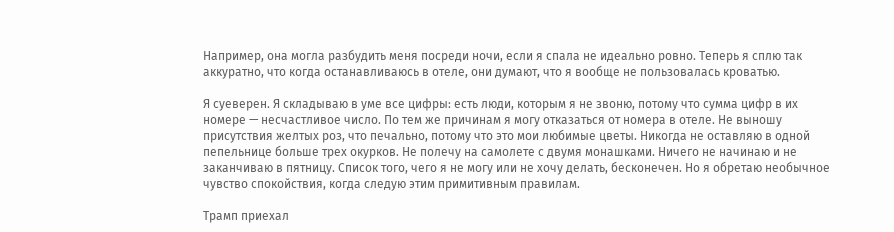Например, она могла разбудить меня посреди ночи, если я спала не идеально ровно. Теперь я сплю так аккуратно, что когда останавливаюсь в отеле, они думают, что я вообще не пользовалась кроватью.

Я суеверен. Я складываю в уме все цифры: есть люди, которым я не звоню, потому что сумма цифр в их номере — несчастливое число. По тем же причинам я могу отказаться от номера в отеле. Не выношу присутствия желтых роз, что печально, потому что это мои любимые цветы. Никогда не оставляю в одной пепельнице больше трех окурков. Не полечу на самолете с двумя монашками. Ничего не начинаю и не заканчиваю в пятницу. Список того, чего я не могу или не хочу делать, бесконечен. Но я обретаю необычное чувство спокойствия, когда следую этим примитивным правилам.

Трамп приехал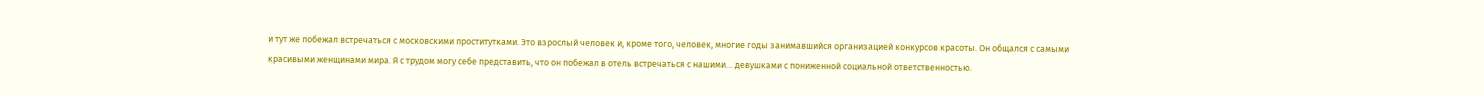и тут же побежал встречаться с московскими проститутками. Это взрослый человек и, кроме того, человек, многие годы занимавшийся организацией конкурсов красоты. Он общался с самыми красивыми женщинами мира. Я с трудом могу себе представить, что он побежал в отель встречаться с нашими… девушками с пониженной социальной ответственностью.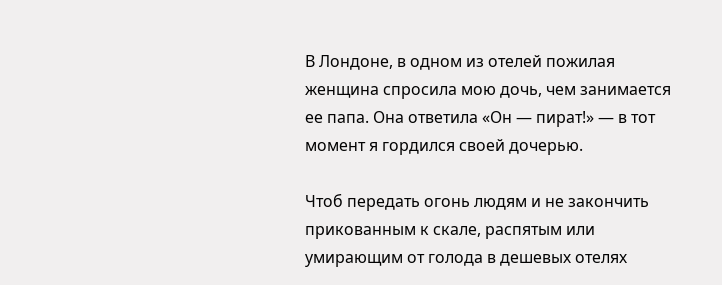В Лондоне, в одном из отелей пожилая женщина спросила мою дочь, чем занимается ее папа. Она ответила «Он — пират!» — в тот момент я гордился своей дочерью.

Чтоб передать огонь людям и не закончить прикованным к скале, распятым или умирающим от голода в дешевых отелях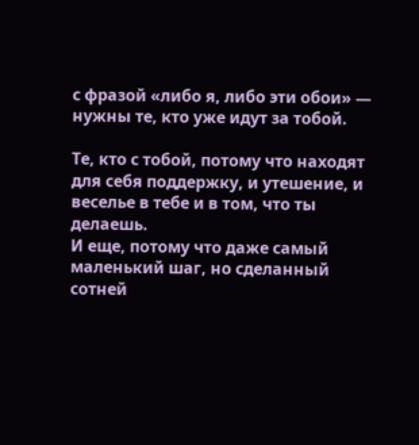с фразой «либо я, либо эти обои» — нужны те, кто уже идут за тобой.

Те, кто с тобой, потому что находят для себя поддержку, и утешение, и веселье в тебе и в том, что ты делаешь.
И еще, потому что даже самый маленький шаг, но сделанный сотней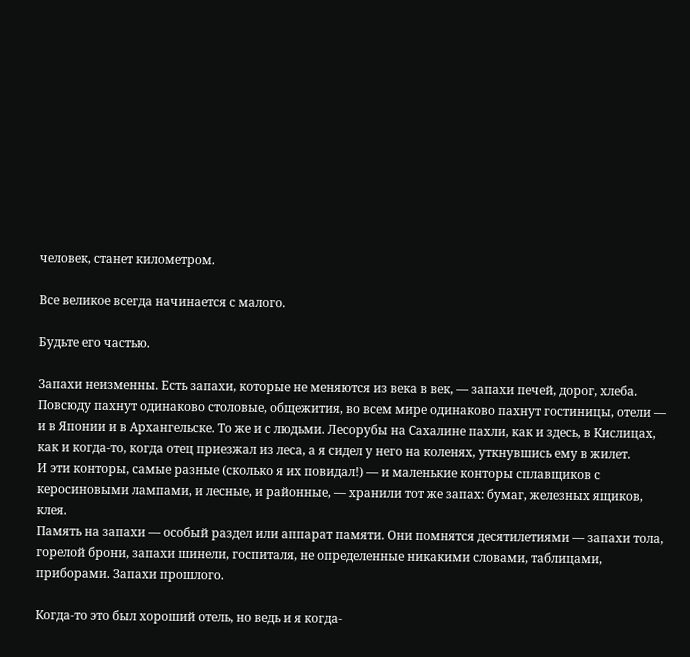человек, станет километром.

Все великое всегда начинается с малого.

Будьте его частью.

Запахи неизменны. Есть запахи, которые не меняются из века в век, — запахи печей, дорог, хлеба. Повсюду пахнут одинаково столовые, общежития, во всем мире одинаково пахнут гостиницы, отели — и в Японии и в Архангельске. То же и с людьми. Лесорубы на Сахалине пахли, как и здесь, в Кислицах, как и когда-то, когда отец приезжал из леса, а я сидел у него на коленях, уткнувшись ему в жилет.
И эти конторы, самые разные (сколько я их повидал!) — и маленькие конторы сплавщиков с керосиновыми лампами, и лесные, и районные, — хранили тот же запах: бумаг, железных ящиков, клея.
Память на запахи — особый раздел или аппарат памяти. Они помнятся десятилетиями — запахи тола, горелой брони, запахи шинели, госпиталя, не определенные никакими словами, таблицами, приборами. Запахи прошлого.

Когда-то это был хороший отель, но ведь и я когда-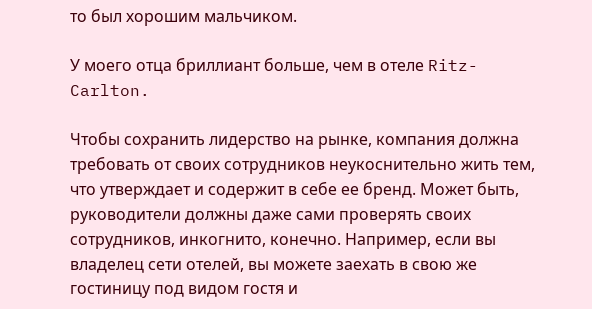то был хорошим мальчиком.

У моего отца бриллиант больше, чем в отеле Ritz-Carlton.

Чтобы сохранить лидерство на рынке, компания должна требовать от своих сотрудников неукоснительно жить тем, что утверждает и содержит в себе ее бренд. Может быть, руководители должны даже сами проверять своих сотрудников, инкогнито, конечно. Например, если вы владелец сети отелей, вы можете заехать в свою же гостиницу под видом гостя и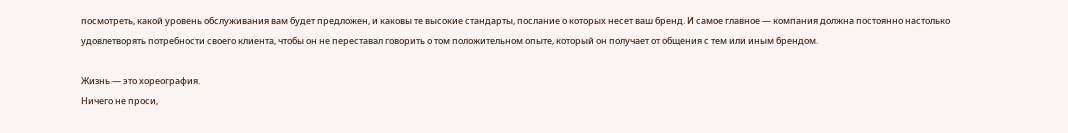посмотреть, какой уровень обслуживания вам будет предложен, и каковы те высокие стандарты, послание о которых несет ваш бренд. И самое главное — компания должна постоянно настолько удовлетворять потребности своего клиента, чтобы он не переставал говорить о том положительном опыте, который он получает от общения с тем или иным брендом.

Жизнь — это хореография.
Ничего не проси,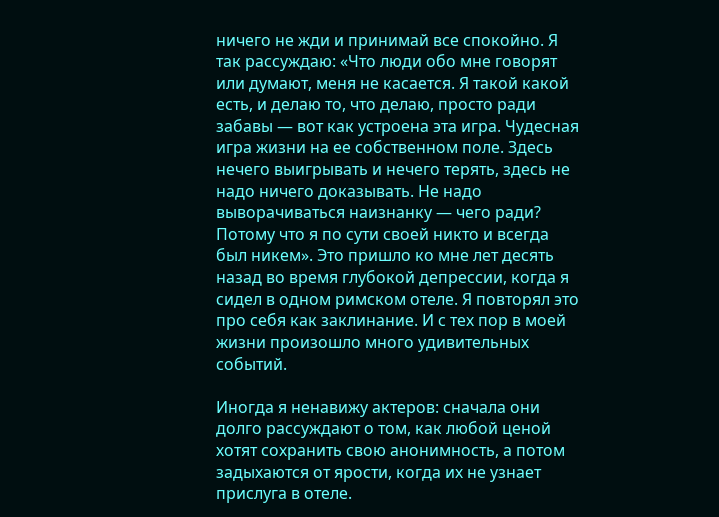ничего не жди и принимай все спокойно. Я так рассуждаю: «Что люди обо мне говорят или думают, меня не касается. Я такой какой есть, и делаю то, что делаю, просто ради забавы — вот как устроена эта игра. Чудесная игра жизни на ее собственном поле. Здесь нечего выигрывать и нечего терять, здесь не надо ничего доказывать. Не надо выворачиваться наизнанку — чего ради? Потому что я по сути своей никто и всегда был никем». Это пришло ко мне лет десять назад во время глубокой депрессии, когда я сидел в одном римском отеле. Я повторял это про себя как заклинание. И с тех пор в моей жизни произошло много удивительных событий.

Иногда я ненавижу актеров: сначала они долго рассуждают о том, как любой ценой хотят сохранить свою анонимность, а потом задыхаются от ярости, когда их не узнает прислуга в отеле.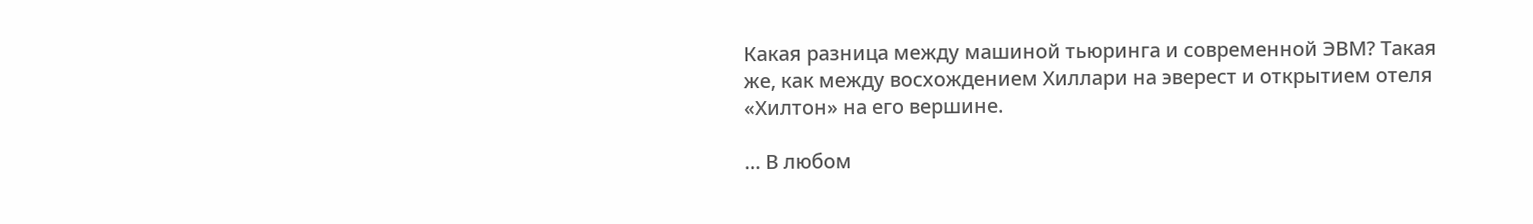Какая разница между машиной тьюринга и современной ЭВМ? Такая же, как между восхождением Хиллари на эверест и открытием отеля «Хилтон» на его вершине.

… В любом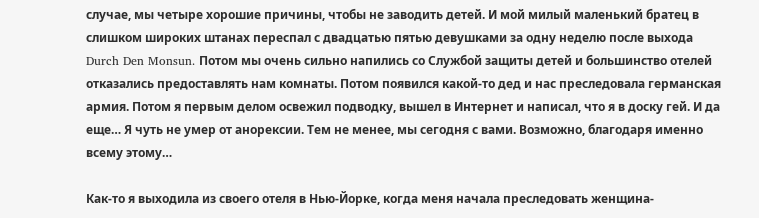случае, мы четыре хорошие причины, чтобы не заводить детей. И мой милый маленький братец в слишком широких штанах переспал с двадцатью пятью девушками за одну неделю после выхода Durch Den Monsun. Потом мы очень сильно напились со Службой защиты детей и большинство отелей отказались предоставлять нам комнаты. Потом появился какой-то дед и нас преследовала германская армия. Потом я первым делом освежил подводку, вышел в Интернет и написал, что я в доску гей. И да еще… Я чуть не умер от анорексии. Тем не менее, мы сегодня с вами. Возможно, благодаря именно всему этому…

Как-то я выходила из своего отеля в Нью-Йорке, когда меня начала преследовать женщина-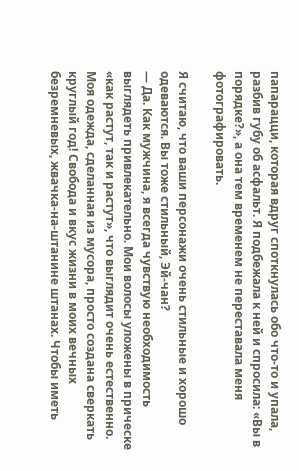папарацци, которая вдруг споткнулась обо что-то и упала, разбив губу об асфальт. Я подбежала к ней и спросила: «Вы в порядке?», а она тем временем не переставала меня фотографировать.

Я считаю, что ваши персонажи очень стильные и хорошо одеваются. Вы тоже стильный, Эй-чан?
— Да. Как мужчина, я всегда чувствую необходимость выглядеть привлекательно. Мои волосы уложены в прическе «как растут, так и растут», что выглядит очень естественно. Моя одежда, сделанная из мусора, просто создана сверкать круглый год! Свобода и вкус жизни в моих вечных безремневых, жвачка-на-штанине штанах. Чтобы иметь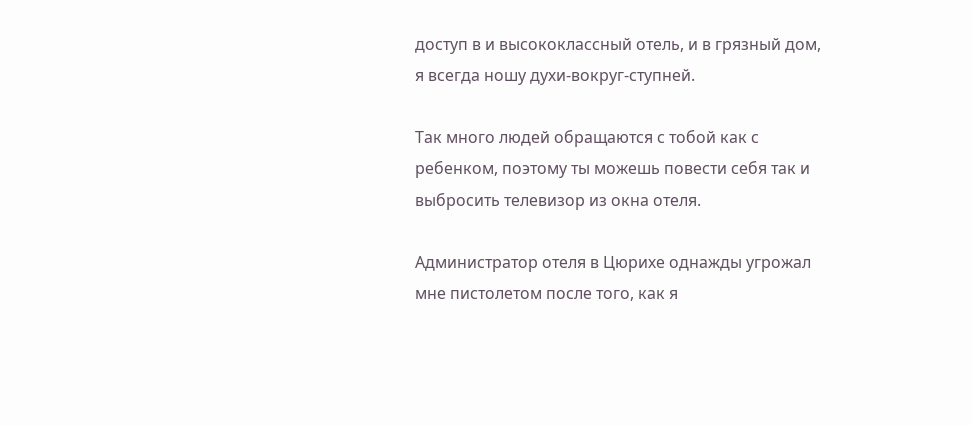доступ в и высококлассный отель, и в грязный дом, я всегда ношу духи-вокруг-ступней.

Так много людей обращаются с тобой как с ребенком, поэтому ты можешь повести себя так и выбросить телевизор из окна отеля.

Администратор отеля в Цюрихе однажды угрожал мне пистолетом после того, как я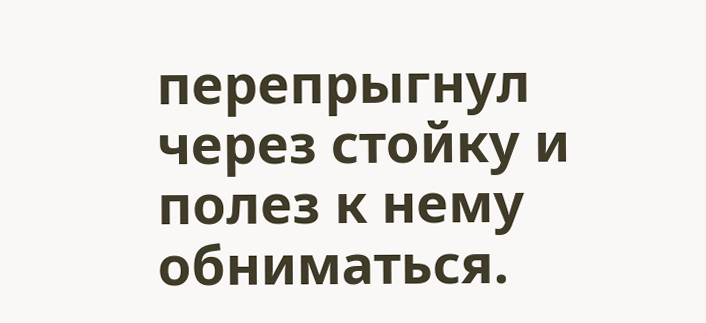перепрыгнул через стойку и полез к нему обниматься.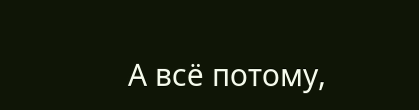А всё потому,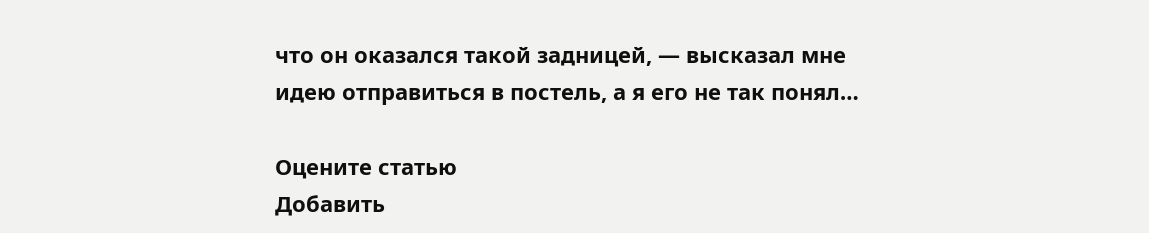что он оказался такой задницей, — высказал мне идею отправиться в постель, а я его не так понял…

Оцените статью
Добавить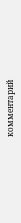комментарий